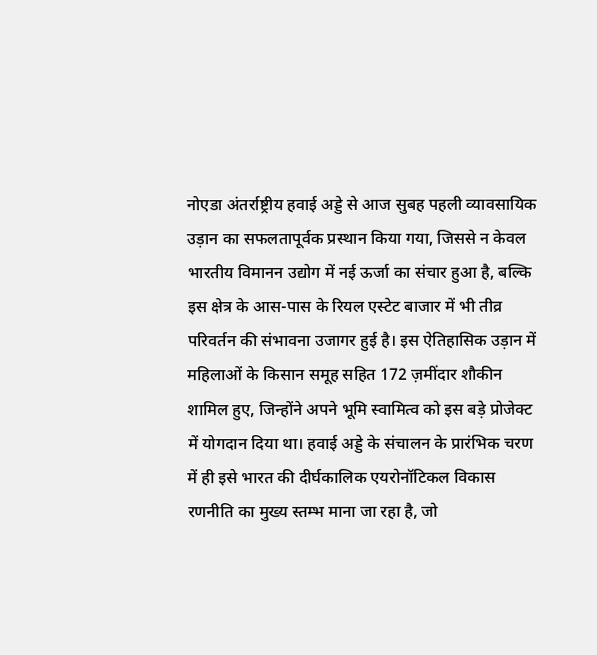नोएडा अंतर्राष्ट्रीय हवाई अड्डे से आज सुबह पहली व्यावसायिक उड़ान का सफलतापूर्वक प्रस्थान किया गया, जिससे न केवल भारतीय विमानन उद्योग में नई ऊर्जा का संचार हुआ है, बल्कि इस क्षेत्र के आस-पास के रियल एस्टेट बाजार में भी तीव्र परिवर्तन की संभावना उजागर हुई है। इस ऐतिहासिक उड़ान में महिलाओं के किसान समूह सहित 172 ज़मींदार शौकीन शामिल हुए, जिन्होंने अपने भूमि स्वामित्व को इस बड़े प्रोजेक्ट में योगदान दिया था। हवाई अड्डे के संचालन के प्रारंभिक चरण में ही इसे भारत की दीर्घकालिक एयरोनॉटिकल विकास रणनीति का मुख्य स्तम्भ माना जा रहा है, जो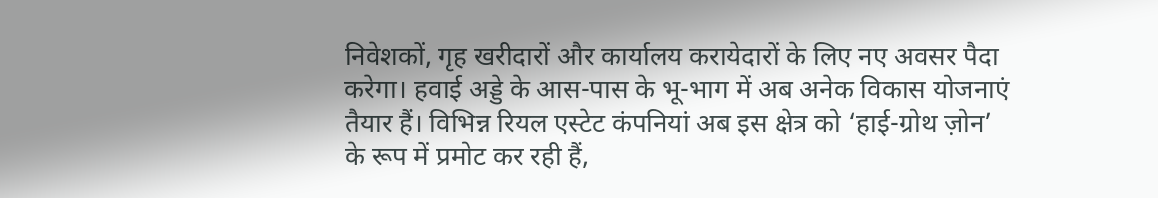निवेशकों, गृह खरीदारों और कार्यालय करायेदारों के लिए नए अवसर पैदा करेगा। हवाई अड्डे के आस-पास के भू-भाग में अब अनेक विकास योजनाएं तैयार हैं। विभिन्न रियल एस्टेट कंपनियां अब इस क्षेत्र को ‘हाई-ग्रोथ ज़ोन’ के रूप में प्रमोट कर रही हैं,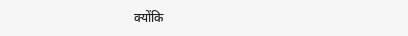क्योंकि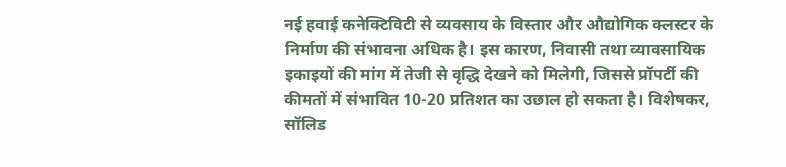नई हवाई कनेक्टिविटी से व्यवसाय के विस्तार और औद्योगिक क्लस्टर के निर्माण की संभावना अधिक है। इस कारण, निवासी तथा व्यावसायिक इकाइयों की मांग में तेजी से वृद्धि देखने को मिलेगी, जिससे प्रॉपर्टी की कीमतों में संभावित 10-20 प्रतिशत का उछाल हो सकता है। विशेषकर, सॉलिड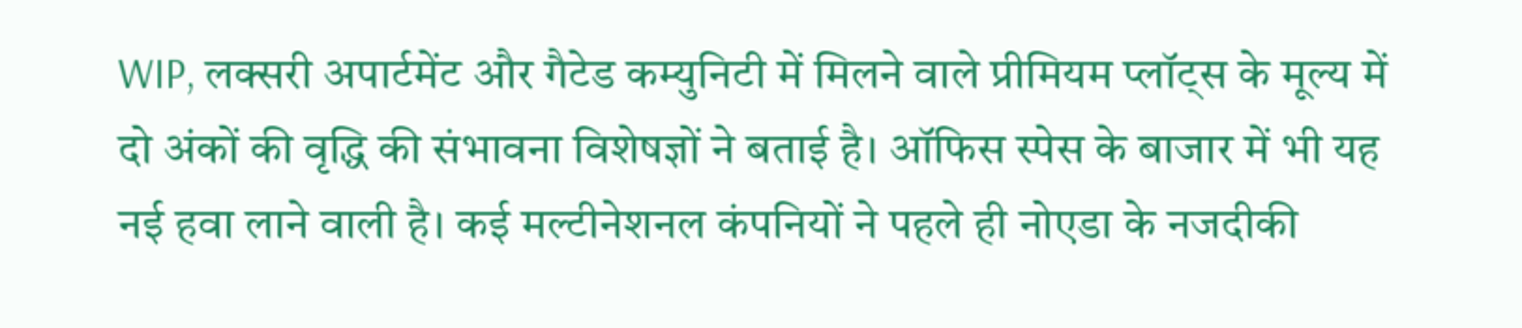WIP, लक्सरी अपार्टमेंट और गैटेड कम्युनिटी में मिलने वाले प्रीमियम प्लॉट्स के मूल्य में दो अंकों की वृद्धि की संभावना विशेषज्ञों ने बताई है। ऑफिस स्पेस के बाजार में भी यह नई हवा लाने वाली है। कई मल्टीनेशनल कंपनियों ने पहले ही नोएडा के नजदीकी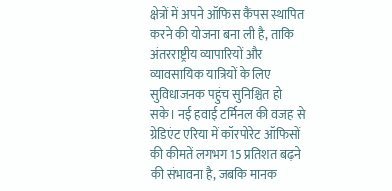क्षेत्रों में अपने ऑफिस कैंपस स्थापित करने की योजना बना ली है, ताकि अंतरराष्ट्रीय व्यापारियों और व्यावसायिक यात्रियों के लिए सुविधाजनक पहुंच सुनिश्चित हो सके। नई हवाई टर्मिनल की वजह से ग्रेडिएंट एरिया में कॉरपोरेट ऑफिसों की कीमतें लगभग 15 प्रतिशत बढ़ने की संभावना है, जबकि मानक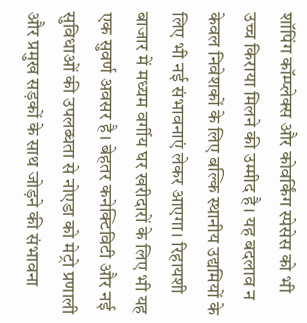शॉपिंग कॉम्प्लेक्स और कोवर्किंग स्पेसेस को भी उच्च किराया मिलने की उम्मीद है। यह बदलाव न केवल निवेशकों के लिए बल्कि स्थानीय उद्यमियों के लिए भी नई संभावनाएं लेकर आएगा। रिहायशी बाजार में मध्यम वर्गीय घर खरीदारों के लिए भी यह एक सुवर्ण अवसर है। बेहतर कनेक्टिविटी और नई सुविधाओं की उपलब्धता से नोएडा को मेट्रो प्रणाली और प्रमुख सड़कों के साथ जोड़ने की संभावना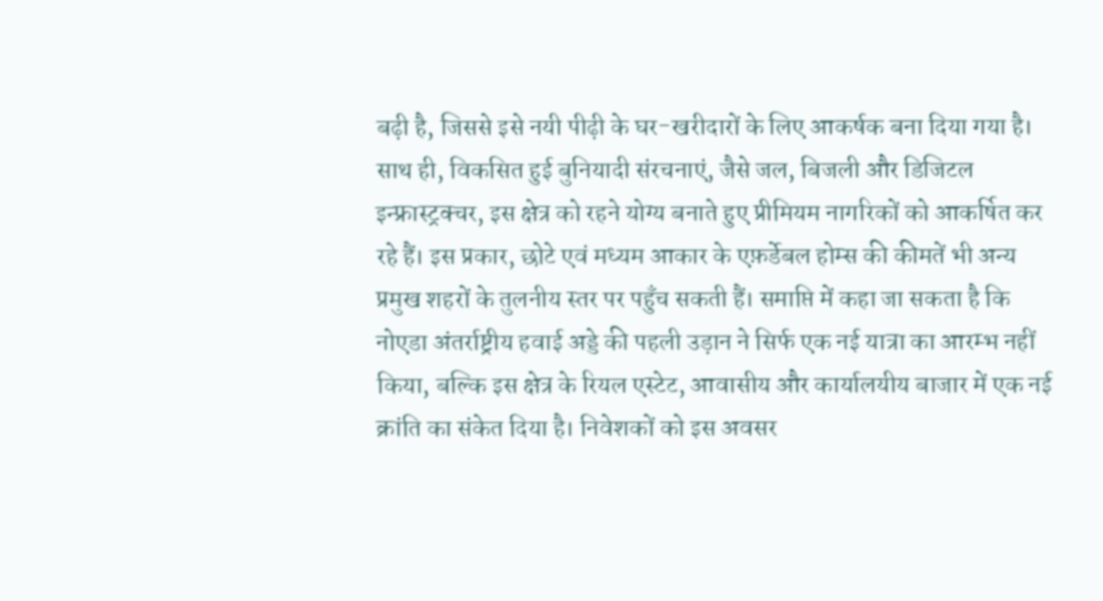बढ़ी है, जिससे इसे नयी पीढ़ी के घर-खरीदारों के लिए आकर्षक बना दिया गया है। साथ ही, विकसित हुई बुनियादी संरचनाएं, जैसे जल, बिजली और डिजिटल इन्फ्रास्ट्रक्चर, इस क्षेत्र को रहने योग्य बनाते हुए प्रीमियम नागरिकों को आकर्षित कर रहे हैं। इस प्रकार, छोटे एवं मध्यम आकार के एफ़र्डेबल होम्स की कीमतें भी अन्य प्रमुख शहरों के तुलनीय स्तर पर पहुँच सकती हैं। समाप्ति में कहा जा सकता है कि नोएडा अंतर्राष्ट्रीय हवाई अड्डे की पहली उड़ान ने सिर्फ एक नई यात्रा का आरम्भ नहीं किया, बल्कि इस क्षेत्र के रियल एस्टेट, आवासीय और कार्यालयीय बाजार में एक नई क्रांति का संकेत दिया है। निवेशकों को इस अवसर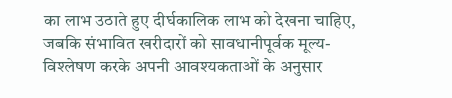का लाभ उठाते हुए दीर्घकालिक लाभ को देखना चाहिए, जबकि संभावित खरीदारों को सावधानीपूर्वक मूल्य-विश्लेषण करके अपनी आवश्यकताओं के अनुसार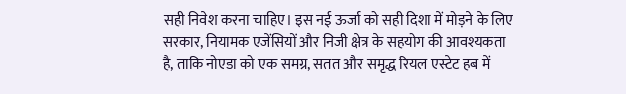सही निवेश करना चाहिए। इस नई ऊर्जा को सही दिशा में मोड़ने के लिए सरकार, नियामक एजेंसियों और निजी क्षेत्र के सहयोग की आवश्यकता है, ताकि नोएडा को एक समग्र, सतत और समृद्ध रियल एस्टेट हब में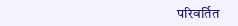परिवर्तित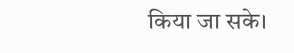किया जा सके।